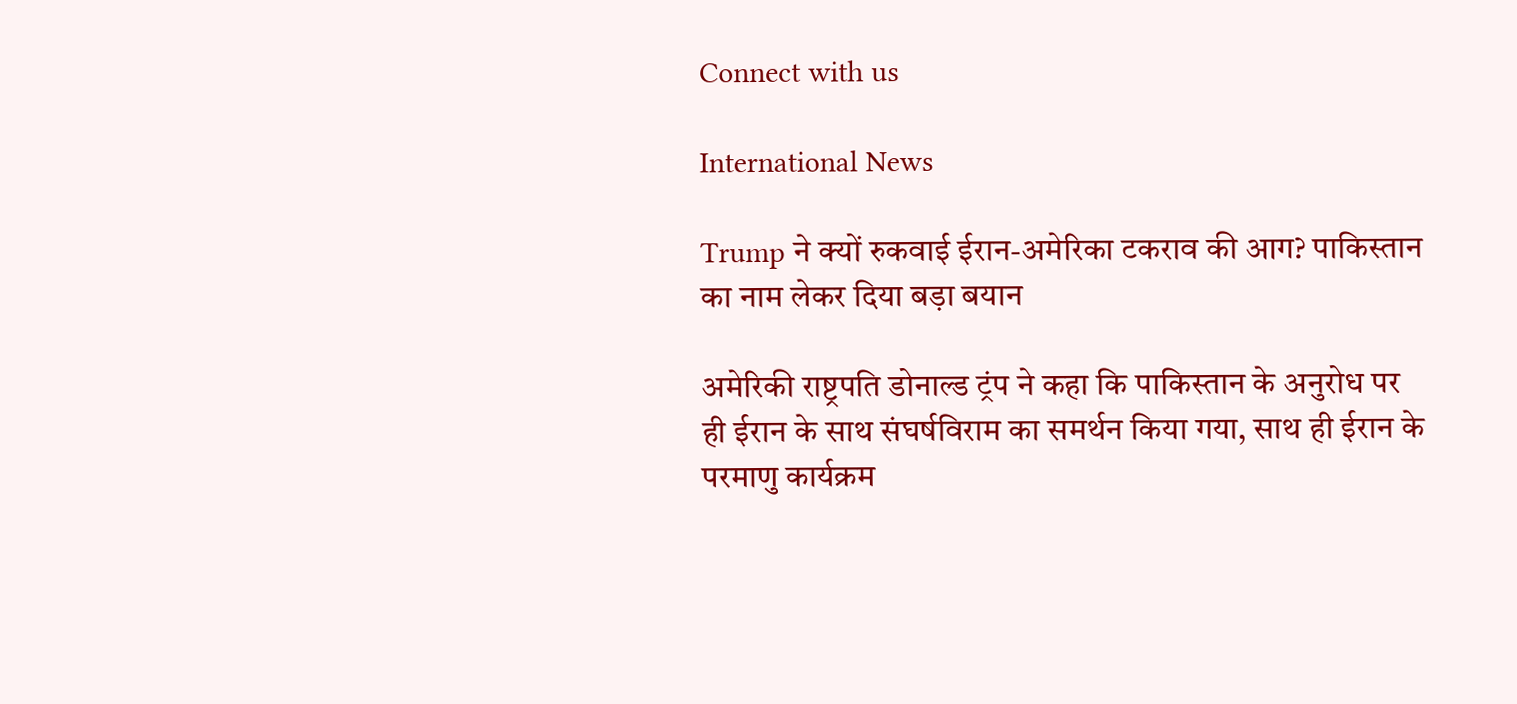Connect with us

International News

Trump ने क्यों रुकवाई ईरान-अमेरिका टकराव की आग? पाकिस्तान का नाम लेकर दिया बड़ा बयान

अमेरिकी राष्ट्रपति डोनाल्ड ट्रंप ने कहा कि पाकिस्तान के अनुरोध पर ही ईरान के साथ संघर्षविराम का समर्थन किया गया, साथ ही ईरान के परमाणु कार्यक्रम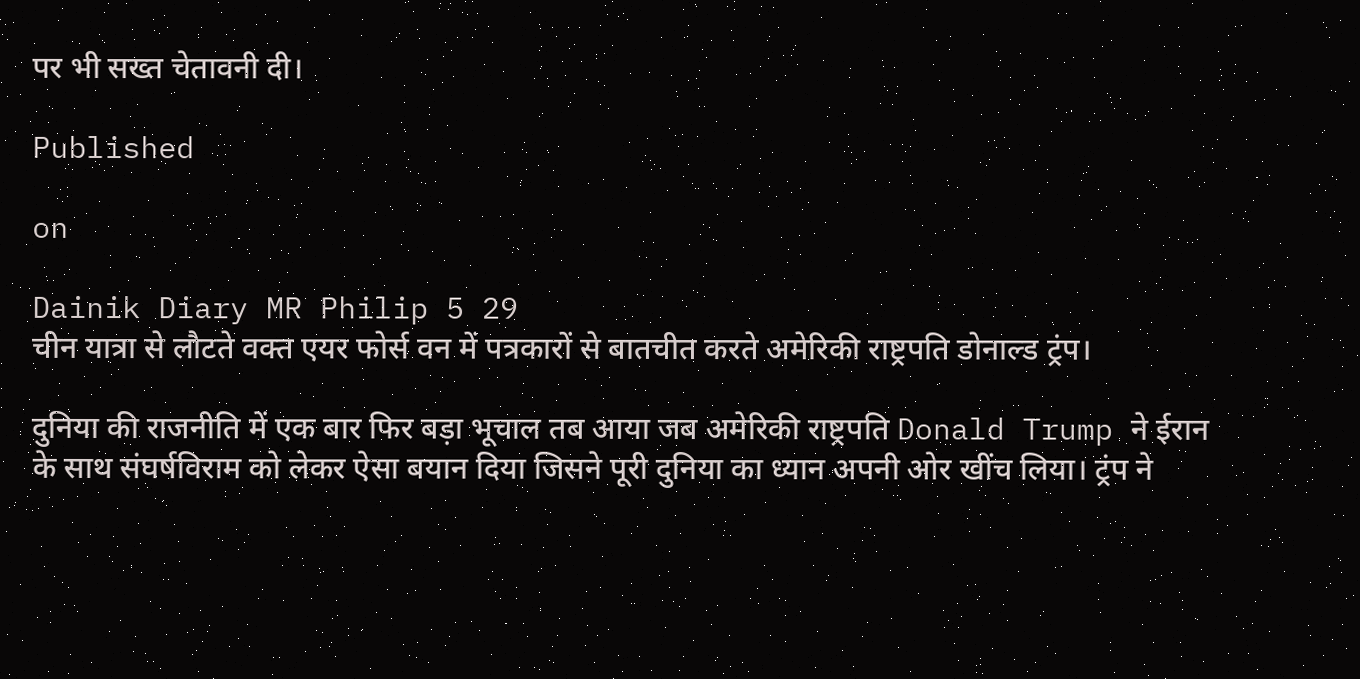पर भी सख्त चेतावनी दी।

Published

on

Dainik Diary MR Philip 5 29
चीन यात्रा से लौटते वक्त एयर फोर्स वन में पत्रकारों से बातचीत करते अमेरिकी राष्ट्रपति डोनाल्ड ट्रंप।

दुनिया की राजनीति में एक बार फिर बड़ा भूचाल तब आया जब अमेरिकी राष्ट्रपति Donald Trump ने ईरान के साथ संघर्षविराम को लेकर ऐसा बयान दिया जिसने पूरी दुनिया का ध्यान अपनी ओर खींच लिया। ट्रंप ने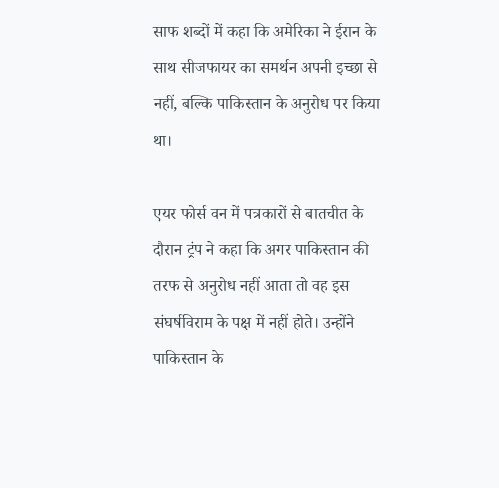साफ शब्दों में कहा कि अमेरिका ने ईरान के साथ सीजफायर का समर्थन अपनी इच्छा से नहीं, बल्कि पाकिस्तान के अनुरोध पर किया था।

एयर फोर्स वन में पत्रकारों से बातचीत के दौरान ट्रंप ने कहा कि अगर पाकिस्तान की तरफ से अनुरोध नहीं आता तो वह इस संघर्षविराम के पक्ष में नहीं होते। उन्होंने पाकिस्तान के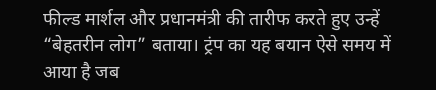फील्ड मार्शल और प्रधानमंत्री की तारीफ करते हुए उन्हें “बेहतरीन लोग” बताया। ट्रंप का यह बयान ऐसे समय में आया है जब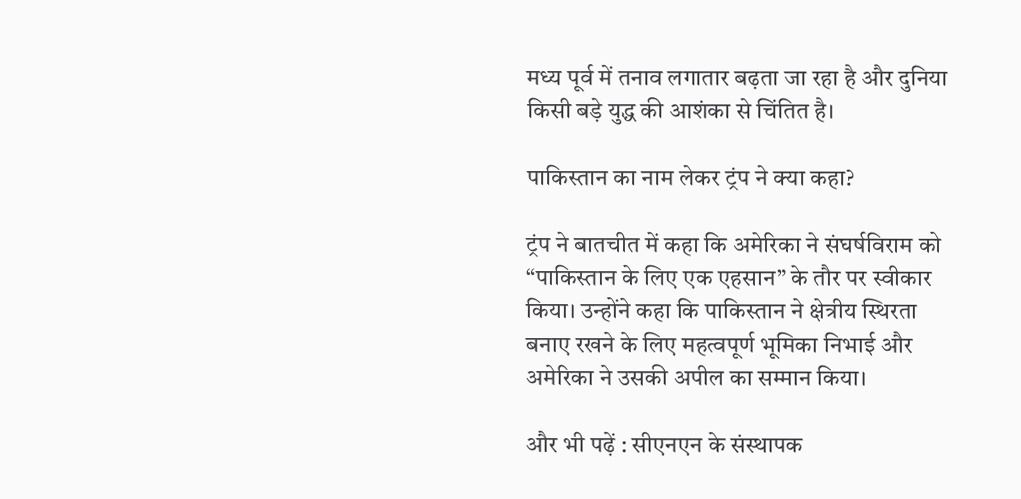मध्य पूर्व में तनाव लगातार बढ़ता जा रहा है और दुनिया किसी बड़े युद्ध की आशंका से चिंतित है।

पाकिस्तान का नाम लेकर ट्रंप ने क्या कहा?

ट्रंप ने बातचीत में कहा कि अमेरिका ने संघर्षविराम को “पाकिस्तान के लिए एक एहसान” के तौर पर स्वीकार किया। उन्होंने कहा कि पाकिस्तान ने क्षेत्रीय स्थिरता बनाए रखने के लिए महत्वपूर्ण भूमिका निभाई और अमेरिका ने उसकी अपील का सम्मान किया।

और भी पढ़ें : सीएनएन के संस्थापक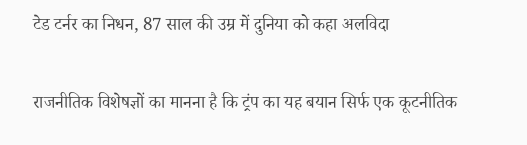टेड टर्नर का निधन, 87 साल की उम्र में दुनिया को कहा अलविदा

राजनीतिक विशेषज्ञों का मानना है कि ट्रंप का यह बयान सिर्फ एक कूटनीतिक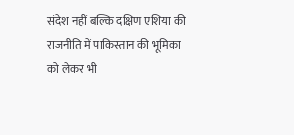संदेश नहीं बल्कि दक्षिण एशिया की राजनीति में पाकिस्तान की भूमिका को लेकर भी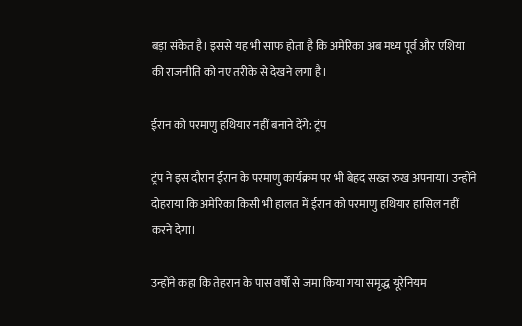बड़ा संकेत है। इससे यह भी साफ होता है कि अमेरिका अब मध्य पूर्व और एशिया की राजनीति को नए तरीके से देखने लगा है।

ईरान को परमाणु हथियार नहीं बनाने देंगे: ट्रंप

ट्रंप ने इस दौरान ईरान के परमाणु कार्यक्रम पर भी बेहद सख्त रुख अपनाया। उन्होंने दोहराया कि अमेरिका किसी भी हालत में ईरान को परमाणु हथियार हासिल नहीं करने देगा।

उन्होंने कहा कि तेहरान के पास वर्षों से जमा किया गया समृद्ध यूरेनियम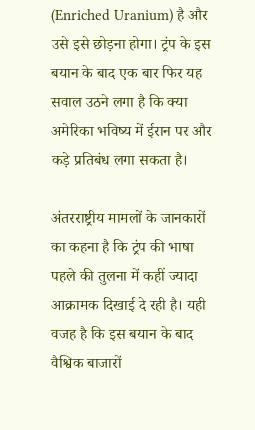(Enriched Uranium) है और उसे इसे छोड़ना होगा। ट्रंप के इस बयान के बाद एक बार फिर यह सवाल उठने लगा है कि क्या अमेरिका भविष्य में ईरान पर और कड़े प्रतिबंध लगा सकता है।

अंतरराष्ट्रीय मामलों के जानकारों का कहना है कि ट्रंप की भाषा पहले की तुलना में कहीं ज्यादा आक्रामक दिखाई दे रही है। यही वजह है कि इस बयान के बाद वैश्विक बाजारों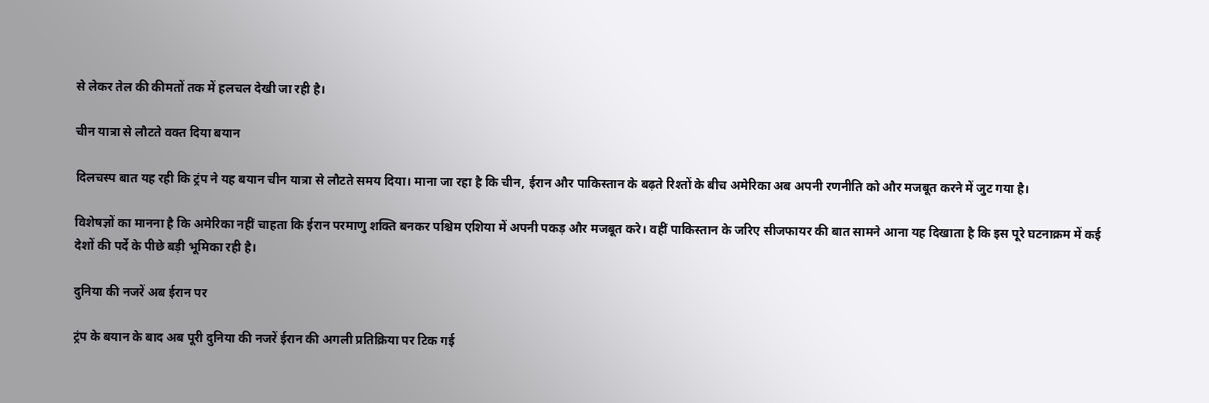से लेकर तेल की कीमतों तक में हलचल देखी जा रही है।

चीन यात्रा से लौटते वक्त दिया बयान

दिलचस्प बात यह रही कि ट्रंप ने यह बयान चीन यात्रा से लौटते समय दिया। माना जा रहा है कि चीन, ईरान और पाकिस्तान के बढ़ते रिश्तों के बीच अमेरिका अब अपनी रणनीति को और मजबूत करने में जुट गया है।

विशेषज्ञों का मानना है कि अमेरिका नहीं चाहता कि ईरान परमाणु शक्ति बनकर पश्चिम एशिया में अपनी पकड़ और मजबूत करे। वहीं पाकिस्तान के जरिए सीजफायर की बात सामने आना यह दिखाता है कि इस पूरे घटनाक्रम में कई देशों की पर्दे के पीछे बड़ी भूमिका रही है।

दुनिया की नजरें अब ईरान पर

ट्रंप के बयान के बाद अब पूरी दुनिया की नजरें ईरान की अगली प्रतिक्रिया पर टिक गई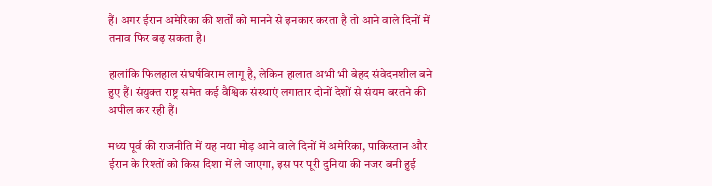हैं। अगर ईरान अमेरिका की शर्तों को मानने से इनकार करता है तो आने वाले दिनों में तनाव फिर बढ़ सकता है।

हालांकि फिलहाल संघर्षविराम लागू है, लेकिन हालात अभी भी बेहद संवेदनशील बने हुए हैं। संयुक्त राष्ट्र समेत कई वैश्विक संस्थाएं लगातार दोनों देशों से संयम बरतने की अपील कर रही हैं।

मध्य पूर्व की राजनीति में यह नया मोड़ आने वाले दिनों में अमेरिका, पाकिस्तान और ईरान के रिश्तों को किस दिशा में ले जाएगा, इस पर पूरी दुनिया की नजर बनी हुई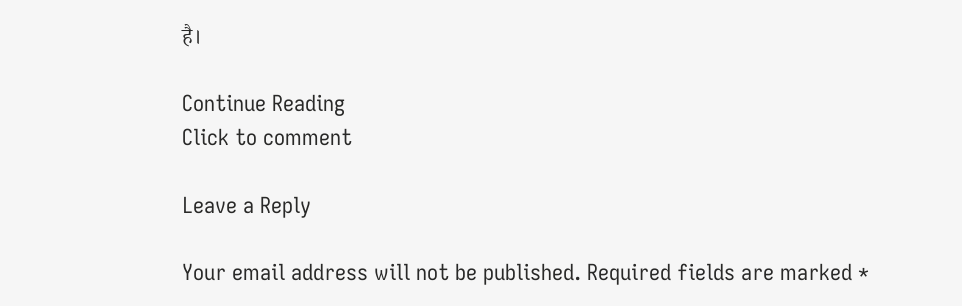है।

Continue Reading
Click to comment

Leave a Reply

Your email address will not be published. Required fields are marked *